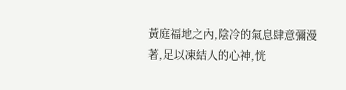黃庭福地之內,陰冷的氣息肆意彌漫著,足以凍結人的心神,恍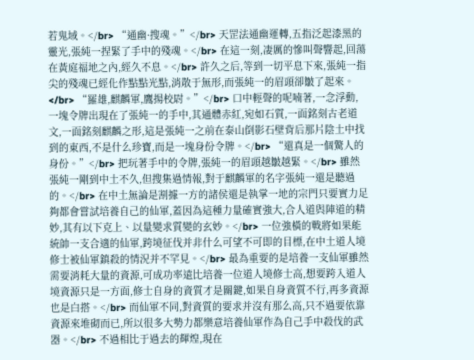若鬼域。</br> “通幽·搜魂。”</br> 天罡法通幽運轉,五指泛起漆黑的靈光,張純一捏緊了手中的殘魂。</br> 在這一刻,凄厲的慘叫聲響起,回蕩在黃庭福地之內,經久不息。</br> 許久之后,等到一切平息下來,張純一指尖的殘魂已經化作點點光點,消散于無形,而張純一的眉頭卻皺了起來。</br> “羅雄,麒麟軍,鷹揚校尉。”</br> 口中輕聲的呢喃著,一念浮動,一塊令牌出現在了張純一的手中,其通體赤紅,宛如石質,一面銘刻古老道文,一面銘刻麒麟之形,這是張純一之前在泰山倒影石壁背后那片陰土中找到的東西,不是什么珍寶,而是一塊身份令牌。</br> “還真是一個驚人的身份。”</br> 把玩著手中的令牌,張純一的眉頭越皺越緊。</br> 雖然張純一剛到中土不久,但搜集過情報,對于麒麟軍的名字張純一還是聽過的。</br> 在中土無論是割據一方的諸侯還是執掌一地的宗門只要實力足夠都會嘗試培養自己的仙軍,蓋因為這種力量確實強大,合人道與陣道的精妙,其有以下克上、以量變求質變的玄妙。</br> 一位強橫的戰將如果能統帥一支合適的仙軍,跨境征伐并非什么可望不可即的目標,在中土道人境修士被仙軍鎮殺的情況并不罕見。</br> 最為重要的是培養一支仙軍雖然需要消耗大量的資源,可成功率遠比培養一位道人境修士高,想要跨入道人境資源只是一方面,修士自身的資質才是關鍵,如果自身資質不行,再多資源也是白搭。</br> 而仙軍不同,對資質的要求并沒有那么高,只不過要依靠資源來堆砌而已,所以很多大勢力都樂意培養仙軍作為自己手中殺伐的武器。</br> 不過相比于過去的輝煌,現在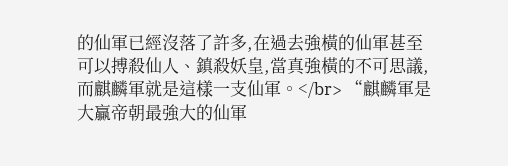的仙軍已經沒落了許多,在過去強橫的仙軍甚至可以搏殺仙人、鎮殺妖皇,當真強橫的不可思議,而麒麟軍就是這樣一支仙軍。</br> “麒麟軍是大贏帝朝最強大的仙軍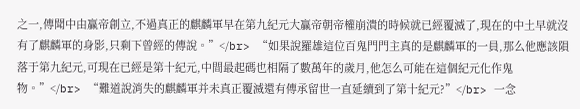之一,傳聞中由贏帝創立,不過真正的麒麟軍早在第九紀元大贏帝朝帝權崩潰的時候就已經覆滅了,現在的中土早就沒有了麒麟軍的身影,只剩下曾經的傳說。”</br> “如果說羅雄這位百鬼門門主真的是麒麟軍的一員,那么他應該隕落于第九紀元,可現在已經是第十紀元,中間最起碼也相隔了數萬年的歲月,他怎么可能在這個紀元化作鬼物。”</br> “難道說消失的麒麟軍并未真正覆滅還有傳承留世一直延續到了第十紀元?”</br> 一念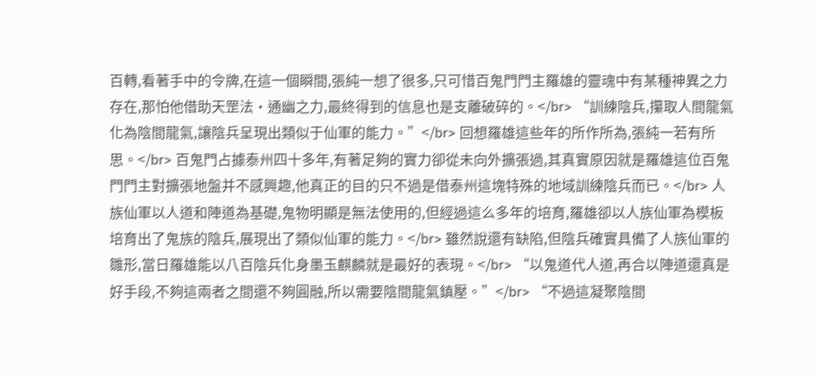百轉,看著手中的令牌,在這一個瞬間,張純一想了很多,只可惜百鬼門門主羅雄的靈魂中有某種神異之力存在,那怕他借助天罡法·通幽之力,最終得到的信息也是支離破碎的。</br> “訓練陰兵,攥取人間龍氣化為陰間龍氣,讓陰兵呈現出類似于仙軍的能力。”</br> 回想羅雄這些年的所作所為,張純一若有所思。</br> 百鬼門占據泰州四十多年,有著足夠的實力卻從未向外擴張過,其真實原因就是羅雄這位百鬼門門主對擴張地盤并不感興趣,他真正的目的只不過是借泰州這塊特殊的地域訓練陰兵而已。</br> 人族仙軍以人道和陣道為基礎,鬼物明顯是無法使用的,但經過這么多年的培育,羅雄卻以人族仙軍為模板培育出了鬼族的陰兵,展現出了類似仙軍的能力。</br> 雖然說還有缺陷,但陰兵確實具備了人族仙軍的雛形,當日羅雄能以八百陰兵化身墨玉麒麟就是最好的表現。</br> “以鬼道代人道,再合以陣道還真是好手段,不夠這兩者之間還不夠圓融,所以需要陰間龍氣鎮壓。”</br> “不過這凝聚陰間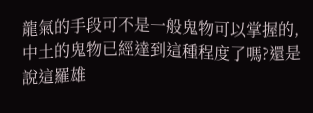龍氣的手段可不是一般鬼物可以掌握的,中土的鬼物已經達到這種程度了嗎?還是說這羅雄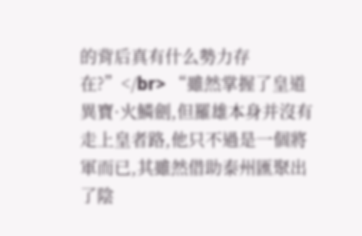的背后真有什么勢力存在?”</br> “雖然掌握了皇道異寶·火鱗劍,但羅雄本身并沒有走上皇者路,他只不過是一個將軍而已,其雖然借助泰州匯聚出了陰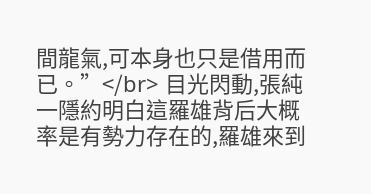間龍氣,可本身也只是借用而已。”</br> 目光閃動,張純一隱約明白這羅雄背后大概率是有勢力存在的,羅雄來到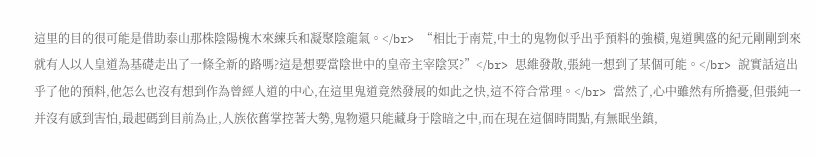這里的目的很可能是借助泰山那株陰陽槐木來練兵和凝聚陰龍氣。</br> “相比于南荒,中土的鬼物似乎出乎預料的強橫,鬼道興盛的紀元剛剛到來就有人以人皇道為基礎走出了一條全新的路嗎?這是想要當陰世中的皇帝主宰陰冥?”</br> 思維發散,張純一想到了某個可能。</br> 說實話這出乎了他的預料,他怎么也沒有想到作為曾經人道的中心,在這里鬼道竟然發展的如此之快,這不符合常理。</br> 當然了,心中雖然有所擔憂,但張純一并沒有感到害怕,最起碼到目前為止,人族依舊掌控著大勢,鬼物還只能藏身于陰暗之中,而在現在這個時間點,有無眠坐鎮,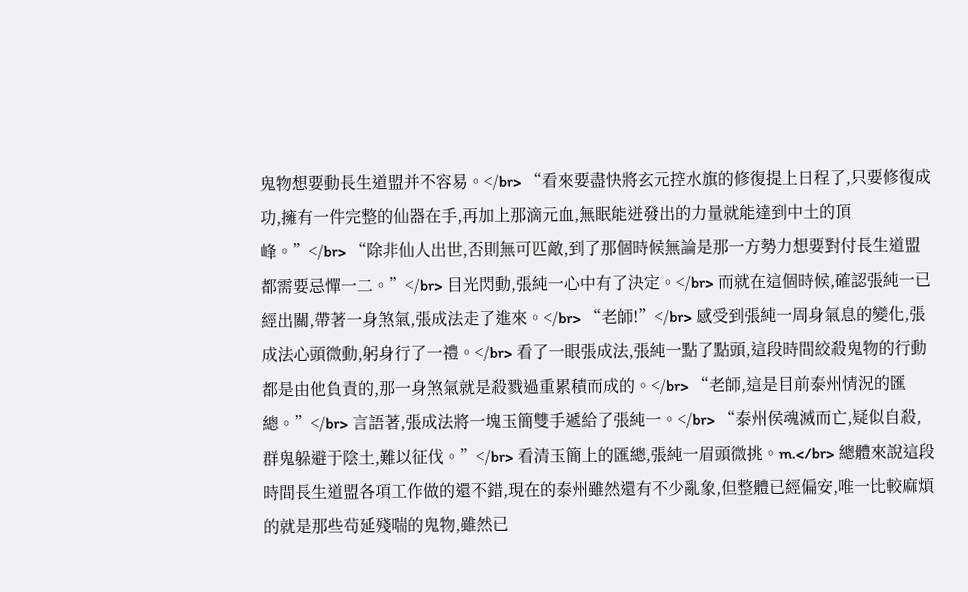鬼物想要動長生道盟并不容易。</br> “看來要盡快將玄元控水旗的修復提上日程了,只要修復成功,擁有一件完整的仙器在手,再加上那滴元血,無眠能迸發出的力量就能達到中土的頂峰。”</br> “除非仙人出世,否則無可匹敵,到了那個時候無論是那一方勢力想要對付長生道盟都需要忌憚一二。”</br> 目光閃動,張純一心中有了決定。</br> 而就在這個時候,確認張純一已經出關,帶著一身煞氣,張成法走了進來。</br> “老師!”</br> 感受到張純一周身氣息的變化,張成法心頭微動,躬身行了一禮。</br> 看了一眼張成法,張純一點了點頭,這段時間絞殺鬼物的行動都是由他負責的,那一身煞氣就是殺戮過重累積而成的。</br> “老師,這是目前泰州情況的匯總。”</br> 言語著,張成法將一塊玉簡雙手遞給了張純一。</br> “泰州侯魂滅而亡,疑似自殺,群鬼躲避于陰土,難以征伐。”</br> 看清玉簡上的匯總,張純一眉頭微挑。m.</br> 總體來說這段時間長生道盟各項工作做的還不錯,現在的泰州雖然還有不少亂象,但整體已經偏安,唯一比較麻煩的就是那些茍延殘喘的鬼物,雖然已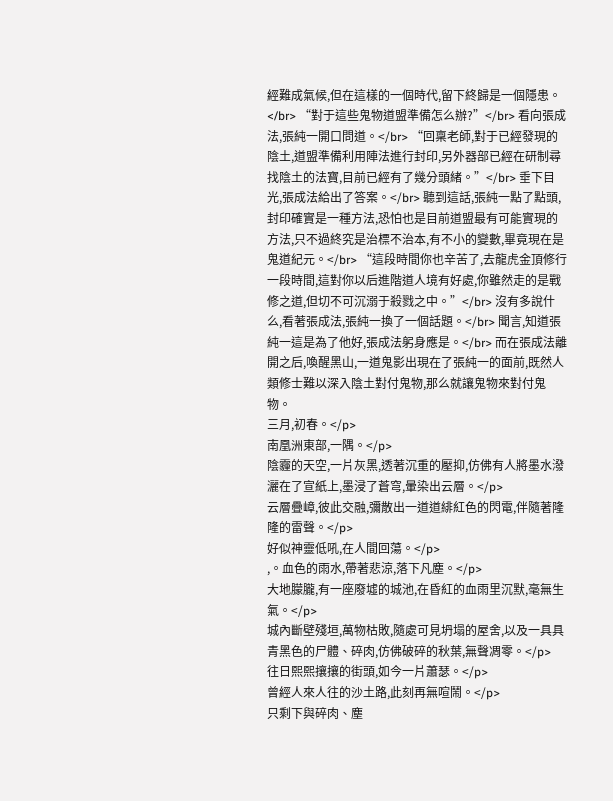經難成氣候,但在這樣的一個時代,留下終歸是一個隱患。</br> “對于這些鬼物道盟準備怎么辦?”</br> 看向張成法,張純一開口問道。</br> “回稟老師,對于已經發現的陰土,道盟準備利用陣法進行封印,另外器部已經在研制尋找陰土的法寶,目前已經有了幾分頭緒。”</br> 垂下目光,張成法給出了答案。</br> 聽到這話,張純一點了點頭,封印確實是一種方法,恐怕也是目前道盟最有可能實現的方法,只不過終究是治標不治本,有不小的變數,畢竟現在是鬼道紀元。</br> “這段時間你也辛苦了,去龍虎金頂修行一段時間,這對你以后進階道人境有好處,你雖然走的是戰修之道,但切不可沉溺于殺戮之中。”</br> 沒有多說什么,看著張成法,張純一換了一個話題。</br> 聞言,知道張純一這是為了他好,張成法躬身應是。</br> 而在張成法離開之后,喚醒黑山,一道鬼影出現在了張純一的面前,既然人類修士難以深入陰土對付鬼物,那么就讓鬼物來對付鬼物。
三月,初春。</p>
南凰洲東部,一隅。</p>
陰霾的天空,一片灰黑,透著沉重的壓抑,仿佛有人將墨水潑灑在了宣紙上,墨浸了蒼穹,暈染出云層。</p>
云層疊嶂,彼此交融,彌散出一道道緋紅色的閃電,伴隨著隆隆的雷聲。</p>
好似神靈低吼,在人間回蕩。</p>
,。血色的雨水,帶著悲涼,落下凡塵。</p>
大地朦朧,有一座廢墟的城池,在昏紅的血雨里沉默,毫無生氣。</p>
城內斷壁殘垣,萬物枯敗,隨處可見坍塌的屋舍,以及一具具青黑色的尸體、碎肉,仿佛破碎的秋葉,無聲凋零。</p>
往日熙熙攘攘的街頭,如今一片蕭瑟。</p>
曾經人來人往的沙土路,此刻再無喧鬧。</p>
只剩下與碎肉、塵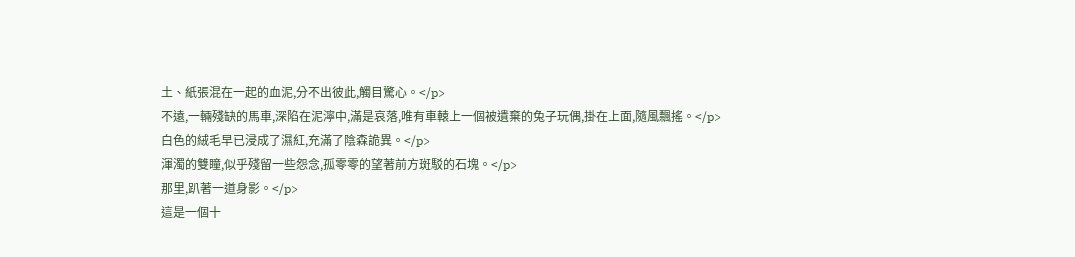土、紙張混在一起的血泥,分不出彼此,觸目驚心。</p>
不遠,一輛殘缺的馬車,深陷在泥濘中,滿是哀落,唯有車轅上一個被遺棄的兔子玩偶,掛在上面,隨風飄搖。</p>
白色的絨毛早已浸成了濕紅,充滿了陰森詭異。</p>
渾濁的雙瞳,似乎殘留一些怨念,孤零零的望著前方斑駁的石塊。</p>
那里,趴著一道身影。</p>
這是一個十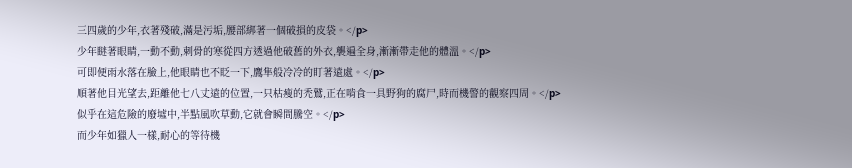三四歲的少年,衣著殘破,滿是污垢,腰部綁著一個破損的皮袋。</p>
少年瞇著眼睛,一動不動,刺骨的寒從四方透過他破舊的外衣,襲遍全身,漸漸帶走他的體溫。</p>
可即便雨水落在臉上,他眼睛也不眨一下,鷹隼般冷冷的盯著遠處。</p>
順著他目光望去,距離他七八丈遠的位置,一只枯瘦的禿鷲,正在啃食一具野狗的腐尸,時而機警的觀察四周。</p>
似乎在這危險的廢墟中,半點風吹草動,它就會瞬間騰空。</p>
而少年如獵人一樣,耐心的等待機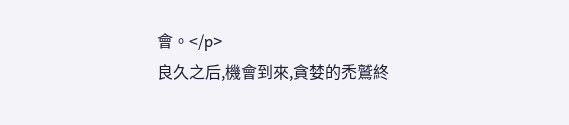會。</p>
良久之后,機會到來,貪婪的禿鷲終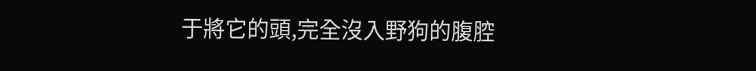于將它的頭,完全沒入野狗的腹腔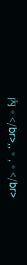內。</br>,,。,。</br>